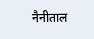नैनीताल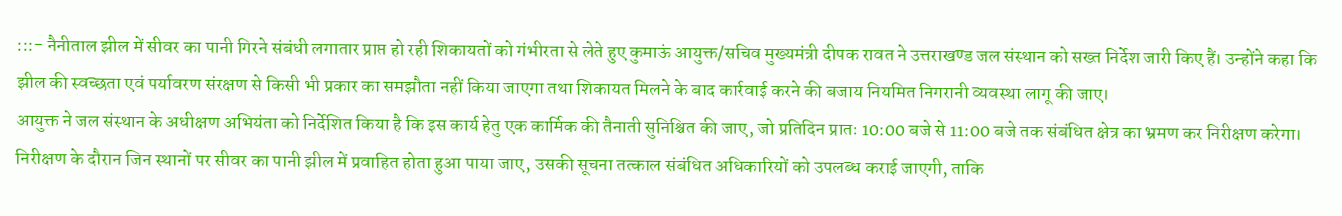:::- नैनीताल झील में सीवर का पानी गिरने संबंधी लगातार प्राप्त हो रही शिकायतों को गंभीरता से लेते हुए कुमाऊं आयुक्त/सचिव मुख्यमंत्री दीपक रावत ने उत्तराखण्ड जल संस्थान को सख्त निर्देश जारी किए हैं। उन्होंने कहा कि झील की स्वच्छता एवं पर्यावरण संरक्षण से किसी भी प्रकार का समझौता नहीं किया जाएगा तथा शिकायत मिलने के बाद कार्रवाई करने की बजाय नियमित निगरानी व्यवस्था लागू की जाए।
आयुक्त ने जल संस्थान के अधीक्षण अभियंता को निर्देशित किया है कि इस कार्य हेतु एक कार्मिक की तैनाती सुनिश्चित की जाए, जो प्रतिदिन प्रातः 10:00 बजे से 11:00 बजे तक संबंधित क्षेत्र का भ्रमण कर निरीक्षण करेगा। निरीक्षण के दौरान जिन स्थानों पर सीवर का पानी झील में प्रवाहित होता हुआ पाया जाए, उसकी सूचना तत्काल संबंधित अधिकारियों को उपलब्ध कराई जाएगी, ताकि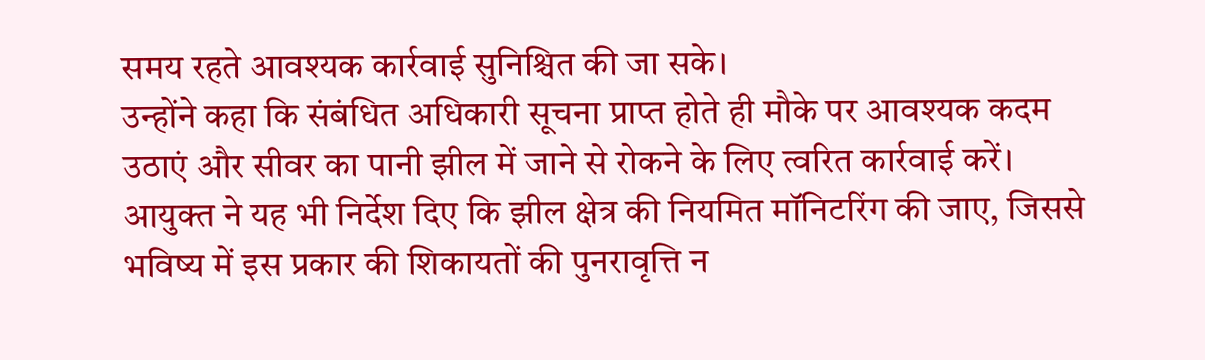समय रहते आवश्यक कार्रवाई सुनिश्चित की जा सके।
उन्होंने कहा कि संबंधित अधिकारी सूचना प्राप्त होते ही मौके पर आवश्यक कदम उठाएं और सीवर का पानी झील में जाने से रोकने के लिए त्वरित कार्रवाई करें।
आयुक्त ने यह भी निर्देश दिए कि झील क्षेत्र की नियमित मॉनिटरिंग की जाए, जिससे भविष्य में इस प्रकार की शिकायतों की पुनरावृत्ति न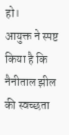हो।
आयुक्त ने स्पष्ट किया है कि नैनीताल झील की स्वच्छता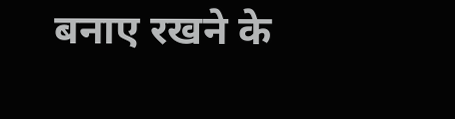बनाए रखने के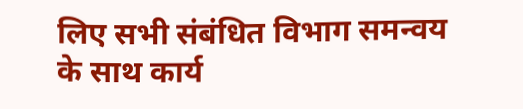लिए सभी संबंधित विभाग समन्वय के साथ कार्य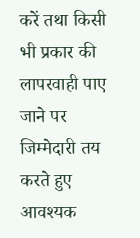करें तथा किसी भी प्रकार की लापरवाही पाए जाने पर जिम्मेदारी तय करते हुए आवश्यक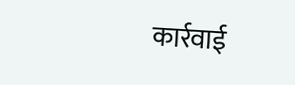कार्रवाई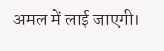अमल में लाई जाएगी।